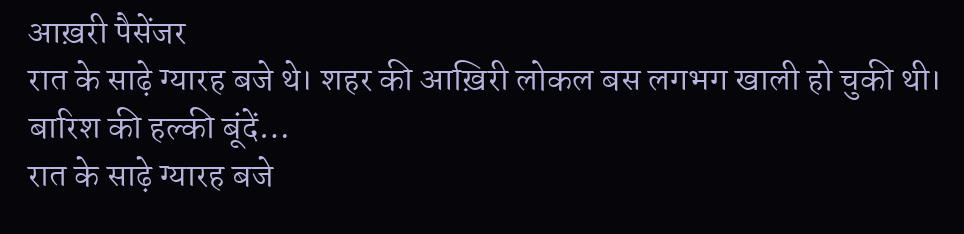आख़री पैसेंजर
रात के साढ़े ग्यारह बजे थे। शहर की आख़िरी लोकल बस लगभग खाली हो चुकी थी। बारिश की हल्की बूंदें…
रात के साढ़े ग्यारह बजे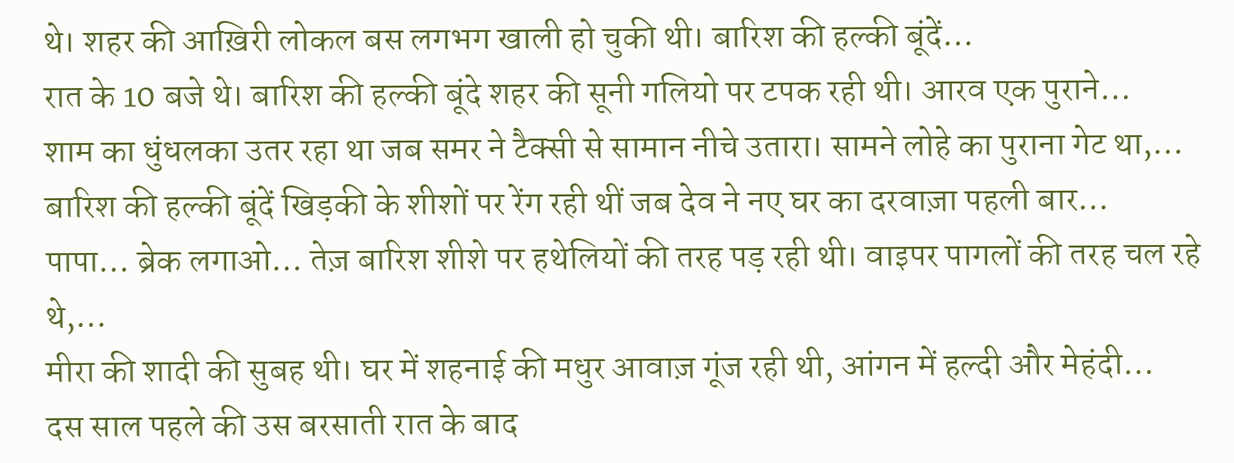थे। शहर की आख़िरी लोकल बस लगभग खाली हो चुकी थी। बारिश की हल्की बूंदें…
रात के 10 बजे थे। बारिश की हल्की बूंदे शहर की सूनी गलियो पर टपक रही थी। आरव एक पुराने…
शाम का धुंधलका उतर रहा था जब समर ने टैक्सी से सामान नीचे उतारा। सामने लोहे का पुराना गेट था,…
बारिश की हल्की बूंदें खिड़की के शीशों पर रेंग रही थीं जब देव ने नए घर का दरवाज़ा पहली बार…
पापा… ब्रेक लगाओ… तेज़ बारिश शीशे पर हथेलियों की तरह पड़ रही थी। वाइपर पागलों की तरह चल रहे थे,…
मीरा की शादी की सुबह थी। घर में शहनाई की मधुर आवाज़ गूंज रही थी, आंगन में हल्दी और मेहंदी…
दस साल पहले की उस बरसाती रात के बाद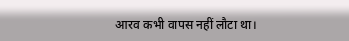आरव कभी वापस नहीं लौटा था।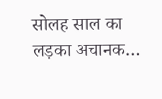सोलह साल का लड़का अचानक…